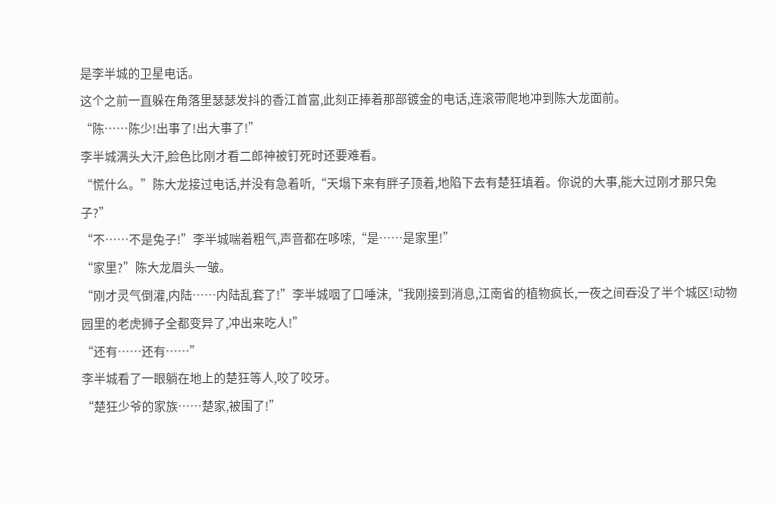是李半城的卫星电话。
这个之前一直躲在角落里瑟瑟发抖的香江首富,此刻正捧着那部镀金的电话,连滚带爬地冲到陈大龙面前。
“陈……陈少!出事了!出大事了!”
李半城满头大汗,脸色比刚才看二郎神被钉死时还要难看。
“慌什么。”陈大龙接过电话,并没有急着听,“天塌下来有胖子顶着,地陷下去有楚狂填着。你说的大事,能大过刚才那只兔子?”
“不……不是兔子!”李半城喘着粗气,声音都在哆嗦,“是……是家里!”
“家里?”陈大龙眉头一皱。
“刚才灵气倒灌,内陆……内陆乱套了!”李半城咽了口唾沫,“我刚接到消息,江南省的植物疯长,一夜之间吞没了半个城区!动物园里的老虎狮子全都变异了,冲出来吃人!”
“还有……还有……”
李半城看了一眼躺在地上的楚狂等人,咬了咬牙。
“楚狂少爷的家族……楚家,被围了!”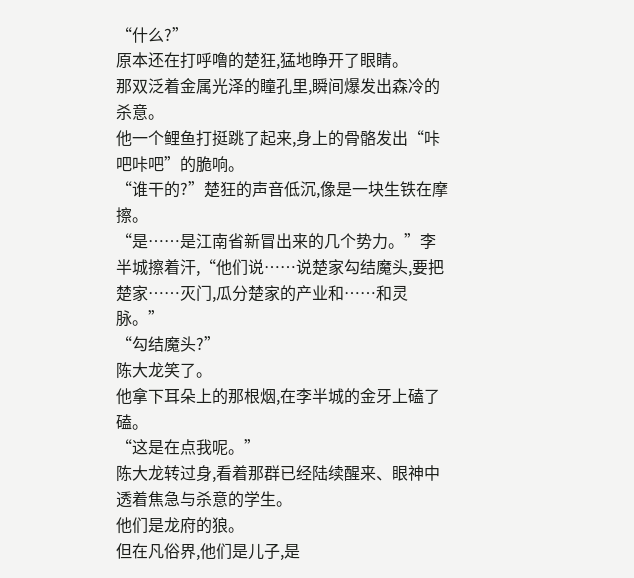“什么?”
原本还在打呼噜的楚狂,猛地睁开了眼睛。
那双泛着金属光泽的瞳孔里,瞬间爆发出森冷的杀意。
他一个鲤鱼打挺跳了起来,身上的骨骼发出“咔吧咔吧”的脆响。
“谁干的?”楚狂的声音低沉,像是一块生铁在摩擦。
“是……是江南省新冒出来的几个势力。”李半城擦着汗,“他们说……说楚家勾结魔头,要把楚家……灭门,瓜分楚家的产业和……和灵脉。”
“勾结魔头?”
陈大龙笑了。
他拿下耳朵上的那根烟,在李半城的金牙上磕了磕。
“这是在点我呢。”
陈大龙转过身,看着那群已经陆续醒来、眼神中透着焦急与杀意的学生。
他们是龙府的狼。
但在凡俗界,他们是儿子,是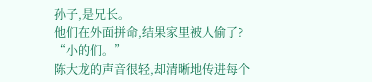孙子,是兄长。
他们在外面拼命,结果家里被人偷了?
“小的们。”
陈大龙的声音很轻,却清晰地传进每个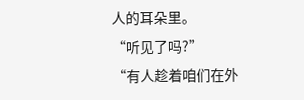人的耳朵里。
“听见了吗?”
“有人趁着咱们在外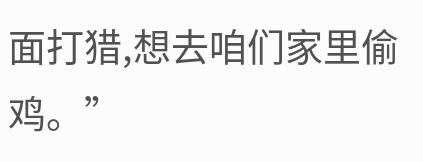面打猎,想去咱们家里偷鸡。”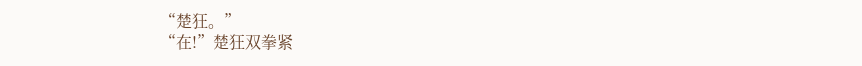“楚狂。”
“在!”楚狂双拳紧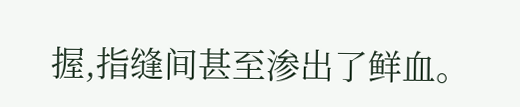握,指缝间甚至渗出了鲜血。